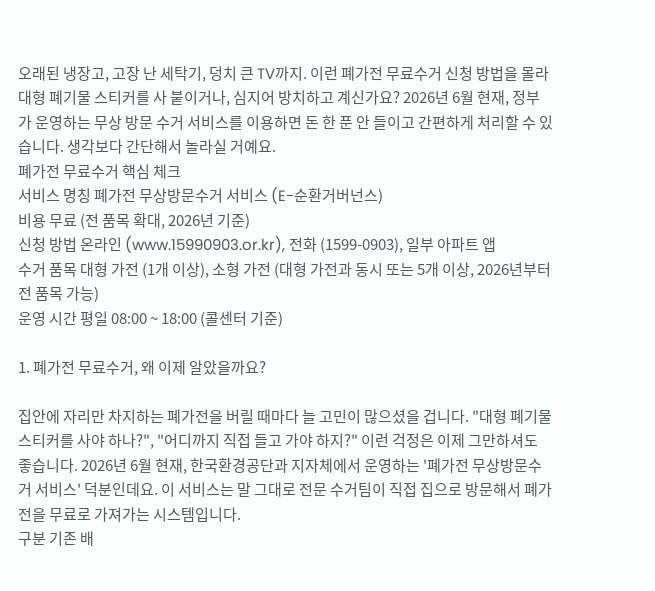오래된 냉장고, 고장 난 세탁기, 덩치 큰 TV까지. 이런 폐가전 무료수거 신청 방법을 몰라 대형 폐기물 스티커를 사 붙이거나, 심지어 방치하고 계신가요? 2026년 6월 현재, 정부가 운영하는 무상 방문 수거 서비스를 이용하면 돈 한 푼 안 들이고 간편하게 처리할 수 있습니다. 생각보다 간단해서 놀라실 거예요.
폐가전 무료수거 핵심 체크
서비스 명칭 폐가전 무상방문수거 서비스 (E-순환거버넌스)
비용 무료 (전 품목 확대, 2026년 기준)
신청 방법 온라인 (www.15990903.or.kr), 전화 (1599-0903), 일부 아파트 앱
수거 품목 대형 가전 (1개 이상), 소형 가전 (대형 가전과 동시 또는 5개 이상, 2026년부터 전 품목 가능)
운영 시간 평일 08:00 ~ 18:00 (콜센터 기준)

1. 폐가전 무료수거, 왜 이제 알았을까요?

집안에 자리만 차지하는 폐가전을 버릴 때마다 늘 고민이 많으셨을 겁니다. "대형 폐기물 스티커를 사야 하나?", "어디까지 직접 들고 가야 하지?" 이런 걱정은 이제 그만하셔도 좋습니다. 2026년 6월 현재, 한국환경공단과 지자체에서 운영하는 '폐가전 무상방문수거 서비스' 덕분인데요. 이 서비스는 말 그대로 전문 수거팀이 직접 집으로 방문해서 폐가전을 무료로 가져가는 시스템입니다.
구분 기존 배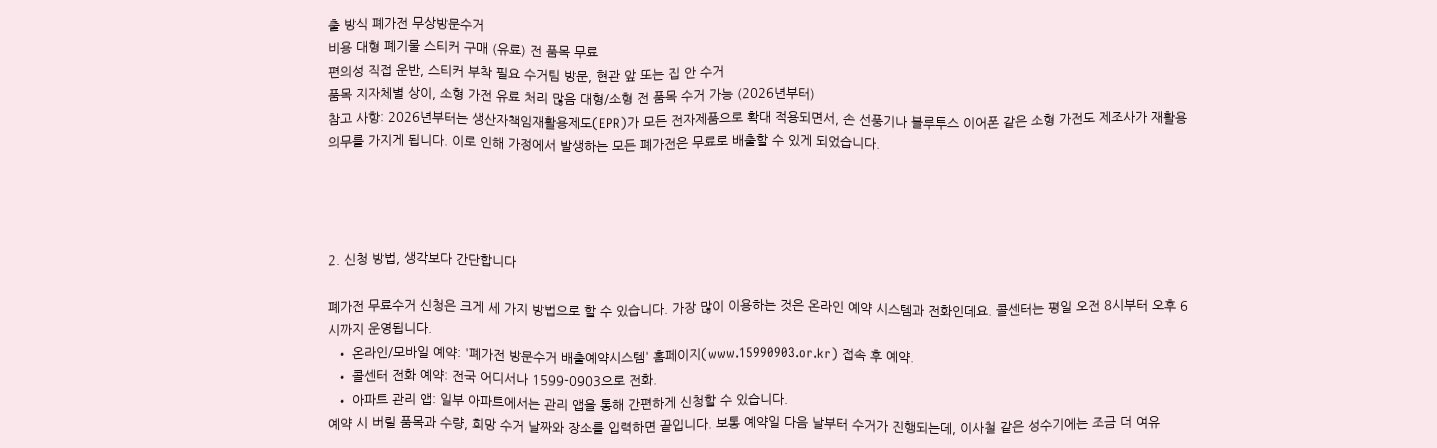출 방식 폐가전 무상방문수거
비용 대형 폐기물 스티커 구매 (유료) 전 품목 무료
편의성 직접 운반, 스티커 부착 필요 수거팀 방문, 현관 앞 또는 집 안 수거
품목 지자체별 상이, 소형 가전 유료 처리 많음 대형/소형 전 품목 수거 가능 (2026년부터)
참고 사항: 2026년부터는 생산자책임재활용제도(EPR)가 모든 전자제품으로 확대 적용되면서, 손 선풍기나 블루투스 이어폰 같은 소형 가전도 제조사가 재활용 의무를 가지게 됩니다. 이로 인해 가정에서 발생하는 모든 폐가전은 무료로 배출할 수 있게 되었습니다.




2. 신청 방법, 생각보다 간단합니다

폐가전 무료수거 신청은 크게 세 가지 방법으로 할 수 있습니다. 가장 많이 이용하는 것은 온라인 예약 시스템과 전화인데요. 콜센터는 평일 오전 8시부터 오후 6시까지 운영됩니다.
  • 온라인/모바일 예약: '폐가전 방문수거 배출예약시스템' 홈페이지(www.15990903.or.kr) 접속 후 예약.
  • 콜센터 전화 예약: 전국 어디서나 1599-0903으로 전화.
  • 아파트 관리 앱: 일부 아파트에서는 관리 앱을 통해 간편하게 신청할 수 있습니다.
예약 시 버릴 품목과 수량, 희망 수거 날짜와 장소를 입력하면 끝입니다. 보통 예약일 다음 날부터 수거가 진행되는데, 이사철 같은 성수기에는 조금 더 여유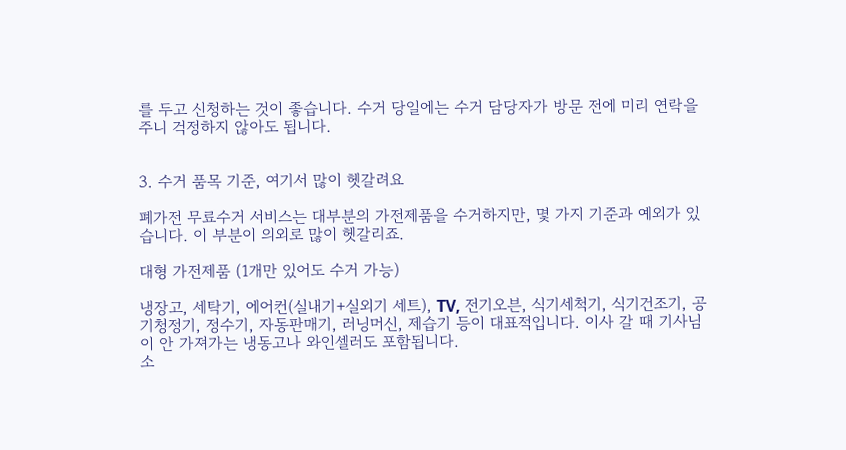를 두고 신청하는 것이 좋습니다. 수거 당일에는 수거 담당자가 방문 전에 미리 연락을 주니 걱정하지 않아도 됩니다.


3. 수거 품목 기준, 여기서 많이 헷갈려요

폐가전 무료수거 서비스는 대부분의 가전제품을 수거하지만, 몇 가지 기준과 예외가 있습니다. 이 부분이 의외로 많이 헷갈리죠.

대형 가전제품 (1개만 있어도 수거 가능)

냉장고, 세탁기, 에어컨(실내기+실외기 세트), TV, 전기오븐, 식기세척기, 식기건조기, 공기청정기, 정수기, 자동판매기, 러닝머신, 제습기 등이 대표적입니다. 이사 갈 때 기사님이 안 가져가는 냉동고나 와인셀러도 포함됩니다.
소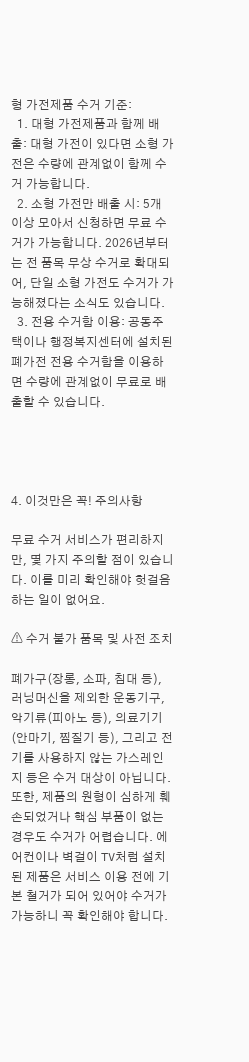형 가전제품 수거 기준:
  1. 대형 가전제품과 함께 배출: 대형 가전이 있다면 소형 가전은 수량에 관계없이 함께 수거 가능합니다.
  2. 소형 가전만 배출 시: 5개 이상 모아서 신청하면 무료 수거가 가능합니다. 2026년부터는 전 품목 무상 수거로 확대되어, 단일 소형 가전도 수거가 가능해졌다는 소식도 있습니다.
  3. 전용 수거함 이용: 공동주택이나 행정복지센터에 설치된 폐가전 전용 수거함을 이용하면 수량에 관계없이 무료로 배출할 수 있습니다.




4. 이것만은 꼭! 주의사항

무료 수거 서비스가 편리하지만, 몇 가지 주의할 점이 있습니다. 이를 미리 확인해야 헛걸음하는 일이 없어요.

⚠ 수거 불가 품목 및 사전 조치

폐가구(장롱, 소파, 침대 등), 러닝머신을 제외한 운동기구, 악기류(피아노 등), 의료기기(안마기, 찜질기 등), 그리고 전기를 사용하지 않는 가스레인지 등은 수거 대상이 아닙니다. 또한, 제품의 원형이 심하게 훼손되었거나 핵심 부품이 없는 경우도 수거가 어렵습니다. 에어컨이나 벽걸이 TV처럼 설치된 제품은 서비스 이용 전에 기본 철거가 되어 있어야 수거가 가능하니 꼭 확인해야 합니다.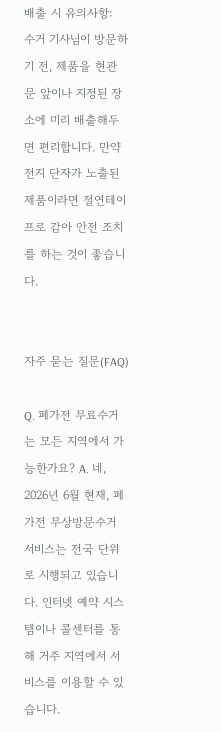배출 시 유의사항:
수거 기사님이 방문하기 전, 제품을 현관 문 앞이나 지정된 장소에 미리 배출해두면 편리합니다. 만약 전지 단자가 노출된 제품이라면 절연테이프로 감아 안전 조치를 하는 것이 좋습니다.


자주 묻는 질문(FAQ)

Q. 폐가전 무료수거는 모든 지역에서 가능한가요? A. 네, 2026년 6월 현재, 폐가전 무상방문수거 서비스는 전국 단위로 시행되고 있습니다. 인터넷 예약 시스템이나 콜센터를 통해 거주 지역에서 서비스를 이용할 수 있습니다.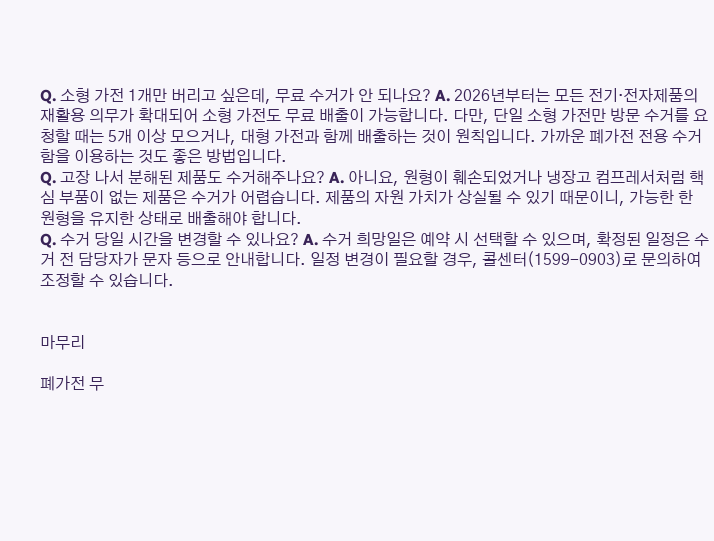Q. 소형 가전 1개만 버리고 싶은데, 무료 수거가 안 되나요? A. 2026년부터는 모든 전기·전자제품의 재활용 의무가 확대되어 소형 가전도 무료 배출이 가능합니다. 다만, 단일 소형 가전만 방문 수거를 요청할 때는 5개 이상 모으거나, 대형 가전과 함께 배출하는 것이 원칙입니다. 가까운 폐가전 전용 수거함을 이용하는 것도 좋은 방법입니다.
Q. 고장 나서 분해된 제품도 수거해주나요? A. 아니요, 원형이 훼손되었거나 냉장고 컴프레서처럼 핵심 부품이 없는 제품은 수거가 어렵습니다. 제품의 자원 가치가 상실될 수 있기 때문이니, 가능한 한 원형을 유지한 상태로 배출해야 합니다.
Q. 수거 당일 시간을 변경할 수 있나요? A. 수거 희망일은 예약 시 선택할 수 있으며, 확정된 일정은 수거 전 담당자가 문자 등으로 안내합니다. 일정 변경이 필요할 경우, 콜센터(1599-0903)로 문의하여 조정할 수 있습니다.


마무리

폐가전 무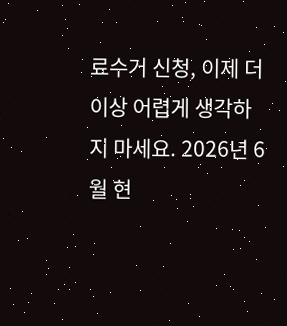료수거 신청, 이제 더 이상 어렵게 생각하지 마세요. 2026년 6월 현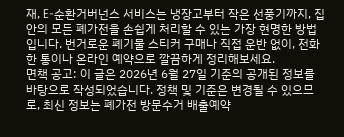재, E-순환거버넌스 서비스는 냉장고부터 작은 선풍기까지, 집안의 모든 폐가전을 손쉽게 처리할 수 있는 가장 현명한 방법입니다. 번거로운 폐기물 스티커 구매나 직접 운반 없이, 전화 한 통이나 온라인 예약으로 깔끔하게 정리해보세요.
면책 공고: 이 글은 2026년 6월 27일 기준의 공개된 정보를 바탕으로 작성되었습니다. 정책 및 기준은 변경될 수 있으므로, 최신 정보는 폐가전 방문수거 배출예약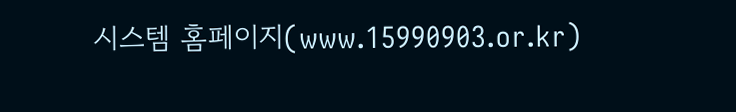시스템 홈페이지(www.15990903.or.kr)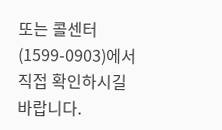또는 콜센터(1599-0903)에서 직접 확인하시길 바랍니다.